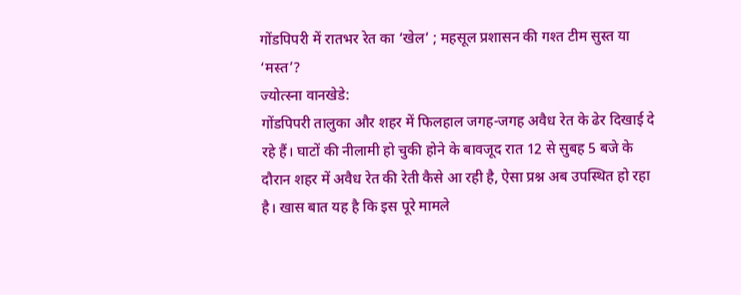गोंडपिपरी में रातभर रेत का ‘खेल’ ; महसूल प्रशासन की गश्त टीम सुस्त या ‘मस्त’?
ज्योत्स्ना वानखेडे:
गोंडपिपरी तालुका और शहर में फिलहाल जगह-जगह अवैध रेत के ढेर दिखाई दे रहे हैं। घाटों की नीलामी हो चुकी होने के बावजूद रात 12 से सुबह 5 बजे के दौरान शहर में अवैध रेत की रेती कैसे आ रही है, ऐसा प्रश्न अब उपस्थित हो रहा है। खास बात यह है कि इस पूरे मामले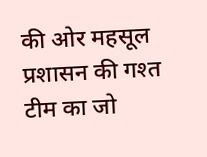की ओर महसूल प्रशासन की गश्त टीम का जो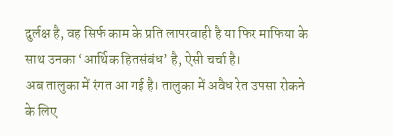दुर्लक्ष है, वह सिर्फ काम के प्रति लापरवाही है या फिर माफिया के साथ उनका ‘आर्थिक हितसंबंध’ है, ऐसी चर्चा है।
अब तालुका में रंगत आ गई है। तालुका में अवैध रेत उपसा रोकने के लिए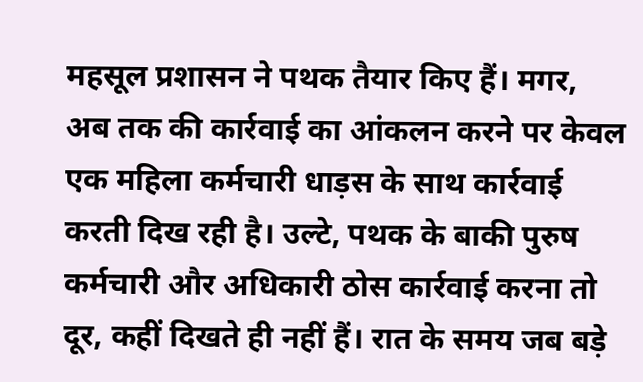महसूल प्रशासन ने पथक तैयार किए हैं। मगर, अब तक की कार्रवाई का आंकलन करने पर केवल एक महिला कर्मचारी धाड़स के साथ कार्रवाई करती दिख रही है। उल्टे, पथक के बाकी पुरुष कर्मचारी और अधिकारी ठोस कार्रवाई करना तो दूर, कहीं दिखते ही नहीं हैं। रात के समय जब बड़े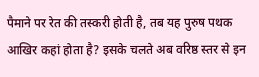पैमाने पर रेत की तस्करी होती है, तब यह पुरुष पथक आखिर कहां होता है? इसके चलते अब वरिष्ठ स्तर से इन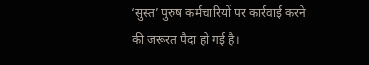‘सुस्त’ पुरुष कर्मचारियों पर कार्रवाई करने की जरूरत पैदा हो गई है।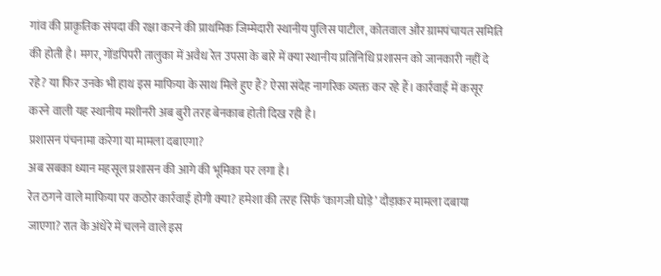गांव की प्राकृतिक संपदा की रक्षा करने की प्राथमिक जिम्मेदारी स्थानीय पुलिस पाटील, कोतवाल और ग्रामपंचायत समिति की होती है। मगर, गोंडपिपरी तालुका में अवैध रेत उपसा के बारे में क्या स्थानीय प्रतिनिधि प्रशासन को जानकारी नहीं दे रहे? या फिर उनके भी हाथ इस माफिया के साथ मिले हुए हैं? ऐसा संदेह नागरिक व्यक्त कर रहे हैं। कार्रवाई में कसूर करने वाली यह स्थानीय मशीनरी अब बुरी तरह बेनकाब होती दिख रही है।
प्रशासन पंचनामा करेगा या मामला दबाएगा?
अब सबका ध्यान महसूल प्रशासन की आगे की भूमिका पर लगा है।
रेत ठगने वाले माफिया पर कठोर कार्रवाई होगी क्या? हमेशा की तरह सिर्फ ‘कागजी घोड़े’ दौड़ाकर मामला दबाया जाएगा? रात के अंधेरे में चलने वाले इस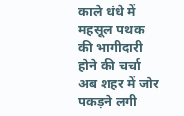काले धंधे में महसूल पथक की भागीदारी होने की चर्चा अब शहर में जोर पकड़ने लगी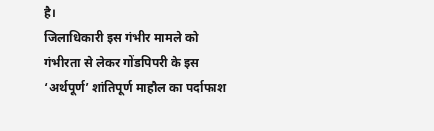है।
जिलाधिकारी इस गंभीर मामले को गंभीरता से लेकर गोंडपिपरी के इस ‘अर्थपूर्ण’ शांतिपूर्ण माहौल का पर्दाफाश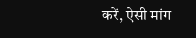करें, ऐसी मांग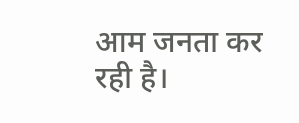आम जनता कर रही है।